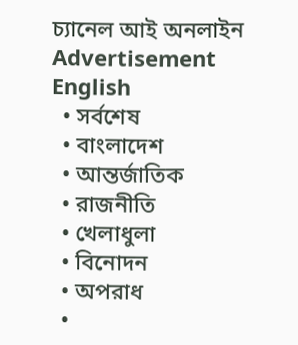চ্যানেল আই অনলাইন
Advertisement
English
  • সর্বশেষ
  • বাংলাদেশ
  • আন্তর্জাতিক
  • রাজনীতি
  • খেলাধুলা
  • বিনোদন
  • অপরাধ
  •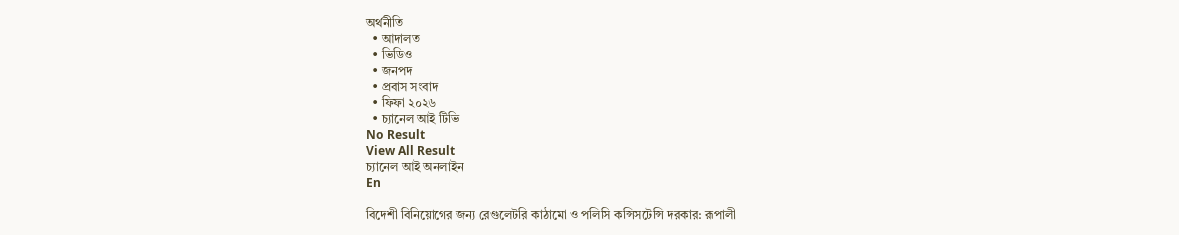অর্থনীতি
  • আদালত
  • ভিডিও
  • জনপদ
  • প্রবাস সংবাদ
  • ফিফা ২০২৬
  • চ্যানেল আই টিভি
No Result
View All Result
চ্যানেল আই অনলাইন
En

বিদেশী বিনিয়োগের জন্য রেগুলেটরি কাঠামো ও পলিসি কন্সিসটেন্সি দরকার: রূপালী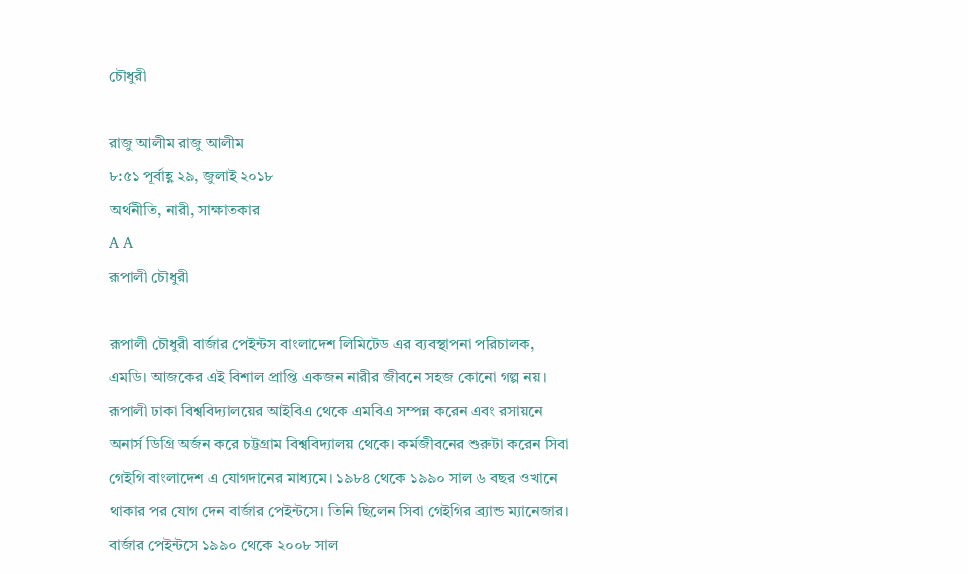চৌধুরী

রাজু আলীম রাজু আলীম
৮:৫১ পূর্বাহ্ণ ২৯, জুলাই ২০১৮
অর্থনীতি, নারী, সাক্ষাতকার
A A
রূপালী চৌধুরী

রূপালী চৌধুরী বার্জার পেইন্টস বাংলাদেশ লিমিটেড এর ব্যবস্থাপনা পরিচালক, এমডি। আজকের এই বিশাল প্রাপ্তি একজন নারীর জীবনে সহজ কোনো গল্প নয়। রূপালী ঢাকা বিশ্ববিদ্যালয়ের আইবিএ থেকে এমবিএ সম্পন্ন করেন এবং রসায়নে অনার্স ডিগ্রি অর্জন করে চট্টগ্রাম বিশ্ববিদ্যালয় থেকে। কর্মজীবনের শুরুটা করেন সিবা গেইগি বাংলাদেশ এ যোগদানের মাধ্যমে। ১৯৮৪ থেকে ১৯৯০ সাল ৬ বছর ওখানে থাকার পর যোগ দেন বার্জার পেইন্টসে। তিনি ছিলেন সিবা গেইগির ব্র্যান্ড ম্যানেজার। বার্জার পেইন্টসে ১৯৯০ থেকে ২০০৮ সাল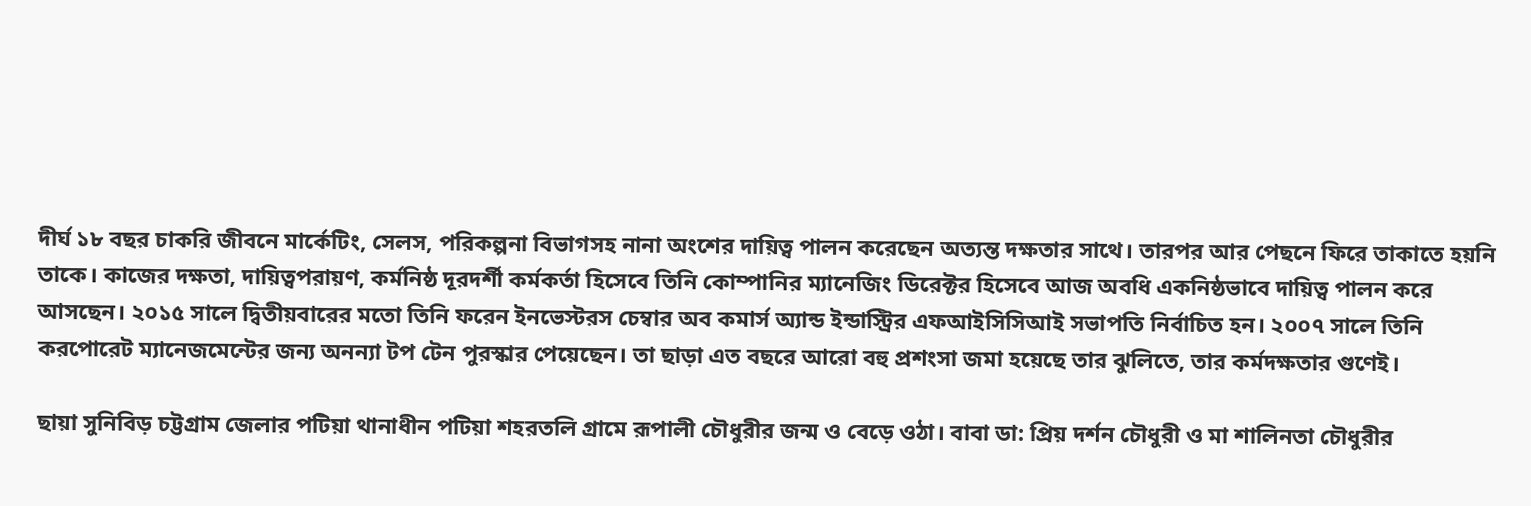দীর্ঘ ১৮ বছর চাকরি জীবনে মার্কেটিং, সেলস, পরিকল্পনা বিভাগসহ নানা অংশের দায়িত্ব পালন করেছেন অত্যন্ত দক্ষতার সাথে। তারপর আর পেছনে ফিরে তাকাতে হয়নি তাকে। কাজের দক্ষতা, দায়িত্বপরায়ণ, কর্মনিষ্ঠ দূরদর্শী কর্মকর্তা হিসেবে তিনি কোম্পানির ম্যানেজিং ডিরেক্টর হিসেবে আজ অবধি একনিষ্ঠভাবে দায়িত্ব পালন করে আসছেন। ২০১৫ সালে দ্বিতীয়বারের মতো তিনি ফরেন ইনভেস্টরস চেম্বার অব কমার্স অ্যান্ড ইন্ডাস্ট্রির এফআইসিসিআই সভাপতি নির্বাচিত হন। ২০০৭ সালে তিনি করপোরেট ম্যানেজমেন্টের জন্য অনন্যা টপ টেন পুরস্কার পেয়েছেন। তা ছাড়া এত বছরে আরো বহু প্রশংসা জমা হয়েছে তার ঝুলিতে, তার কর্মদক্ষতার গুণেই।

ছায়া সুনিবিড় চট্টগ্রাম জেলার পটিয়া থানাধীন পটিয়া শহরতলি গ্রামে রূপালী চৌধুরীর জন্ম ও বেড়ে ওঠা। বাবা ডা: প্রিয় দর্শন চৌধুরী ও মা শালিনতা চৌধুরীর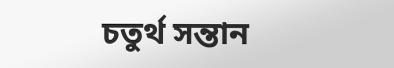চতুর্থ সন্তান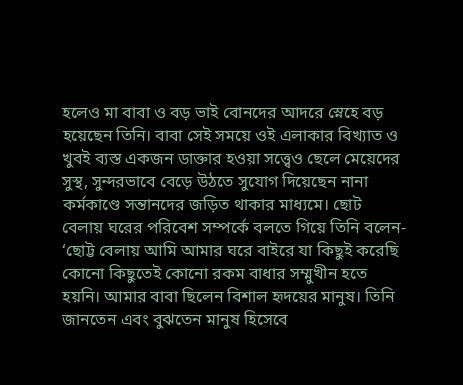হলেও মা বাবা ও বড় ভাই বোনদের আদরে স্নেহে বড় হয়েছেন তিনি। বাবা সেই সময়ে ওই এলাকার বিখ্যাত ও খুবই ব্যস্ত একজন ডাক্তার হওয়া সত্ত্বেও ছেলে মেয়েদের সুস্থ, সুন্দরভাবে বেড়ে উঠতে সুযোগ দিয়েছেন নানা কর্মকাণ্ডে সন্তানদের জড়িত থাকার মাধ্যমে। ছোট বেলায় ঘরের পরিবেশ সম্পর্কে বলতে গিয়ে তিনি বলেন- ‘ছোট্ট বেলায় আমি আমার ঘরে বাইরে যা কিছুই করেছি কোনো কিছুতেই কোনো রকম বাধার সম্মুখীন হতে হয়নি। আমার বাবা ছিলেন বিশাল হৃদয়ের মানুষ। তিনি জানতেন এবং বুঝতেন মানুষ হিসেবে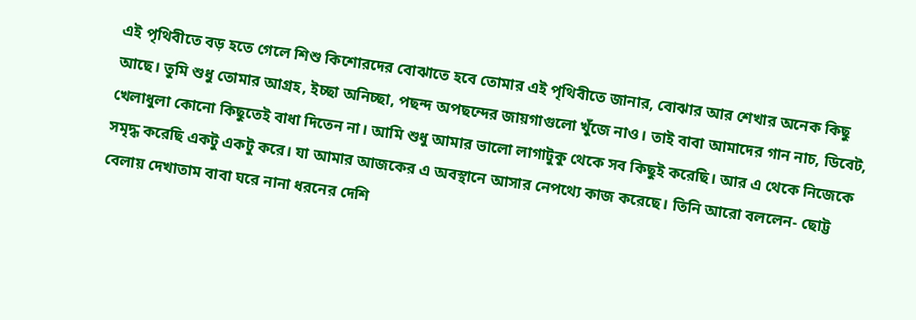এই পৃথিবীতে বড় হতে গেলে শিশু কিশোরদের বোঝাতে হবে তোমার এই পৃথিবীতে জানার, বোঝার আর শেখার অনেক কিছু আছে। তুমি শুধু তোমার আগ্রহ, ইচ্ছা অনিচ্ছা, পছন্দ অপছন্দের জায়গাগুলো খুঁজে নাও। তাই বাবা আমাদের গান নাচ, ডিবেট, খেলাধুলা কোনো কিছুতেই বাধা দিতেন না। আমি শুধু আমার ভালো লাগাটুকু থেকে সব কিছুই করেছি। আর এ থেকে নিজেকে সমৃদ্ধ করেছি একটু একটু করে। যা আমার আজকের এ অবস্থানে আসার নেপথ্যে কাজ করেছে। তিনি আরো বললেন- ছোট্ট বেলায় দেখাতাম বাবা ঘরে নানা ধরনের দেশি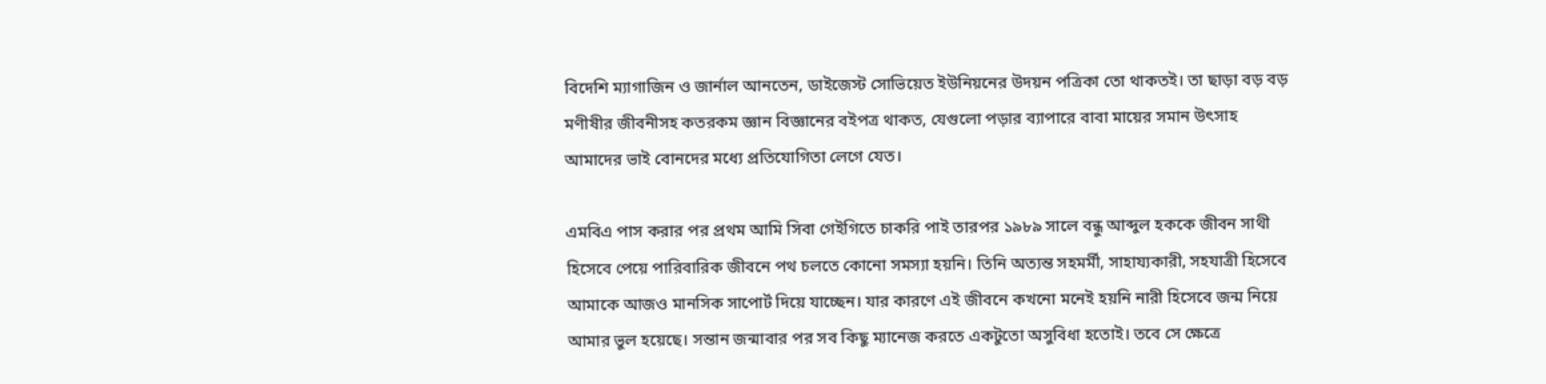বিদেশি ম্যাগাজিন ও জার্নাল আনতেন, ডাইজেস্ট সোভিয়েত ইউনিয়নের উদয়ন পত্রিকা তো থাকতই। তা ছাড়া বড় বড় মণীষীর জীবনীসহ কতরকম জ্ঞান বিজ্ঞানের বইপত্র থাকত, যেগুলো পড়ার ব্যাপারে বাবা মায়ের সমান উৎসাহ আমাদের ভাই বোনদের মধ্যে প্রতিযোগিতা লেগে যেত।

এমবিএ পাস করার পর প্রথম আমি সিবা গেইগিতে চাকরি পাই তারপর ১৯৮৯ সালে বন্ধু আব্দুল হককে জীবন সাথী হিসেবে পেয়ে পারিবারিক জীবনে পথ চলতে কোনো সমস্যা হয়নি। তিনি অত্যন্ত সহমর্মী, সাহায্যকারী, সহযাত্রী হিসেবে আমাকে আজও মানসিক সাপোর্ট দিয়ে যাচ্ছেন। যার কারণে এই জীবনে কখনো মনেই হয়নি নারী হিসেবে জন্ম নিয়ে আমার ভুল হয়েছে। সন্তান জন্মাবার পর সব কিছু ম্যানেজ করতে একটুতো অসুবিধা হতোই। তবে সে ক্ষেত্রে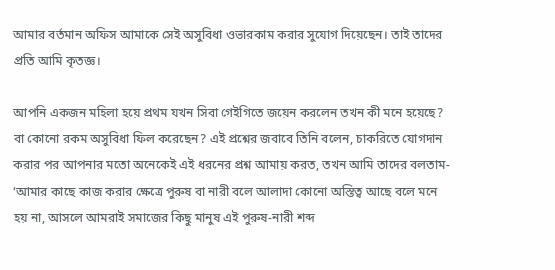আমার বর্তমান অফিস আমাকে সেই অসুবিধা ওভারকাম করার সুযোগ দিয়েছেন। তাই তাদের প্রতি আমি কৃতজ্ঞ।

আপনি একজন মহিলা হয়ে প্রথম যখন সিবা গেইগিতে জয়েন করলেন তখন কী মনে হয়েছে? বা কোনো রকম অসুবিধা ফিল করেছেন? এই প্রশ্নের জবাবে তিনি বলেন, চাকরিতে যোগদান করার পর আপনার মতো অনেকেই এই ধরনের প্রশ্ন আমায় করত, তখন আমি তাদের বলতাম- ‘আমার কাছে কাজ করার ক্ষেত্রে পুরুষ বা নারী বলে আলাদা কোনো অস্তিত্ব আছে বলে মনে হয় না, আসলে আমরাই সমাজের কিছু মানুষ এই পুরুষ-নারী শব্দ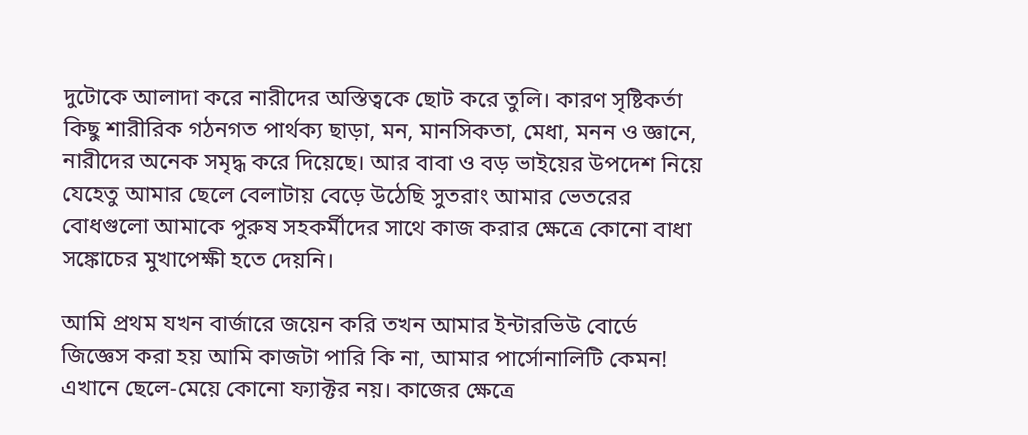দুটোকে আলাদা করে নারীদের অস্তিত্বকে ছোট করে তুলি। কারণ সৃষ্টিকর্তা কিছু শারীরিক গঠনগত পার্থক্য ছাড়া, মন, মানসিকতা, মেধা, মনন ও জ্ঞানে, নারীদের অনেক সমৃদ্ধ করে দিয়েছে। আর বাবা ও বড় ভাইয়ের উপদেশ নিয়ে যেহেতু আমার ছেলে বেলাটায় বেড়ে উঠেছি সুতরাং আমার ভেতরের বোধগুলো আমাকে পুরুষ সহকর্মীদের সাথে কাজ করার ক্ষেত্রে কোনো বাধা সঙ্কোচের মুখাপেক্ষী হতে দেয়নি।

আমি প্রথম যখন বার্জারে জয়েন করি তখন আমার ইন্টারভিউ বোর্ডে জিজ্ঞেস করা হয় আমি কাজটা পারি কি না, আমার পার্সোনালিটি কেমন! এখানে ছেলে-মেয়ে কোনো ফ্যাক্টর নয়। কাজের ক্ষেত্রে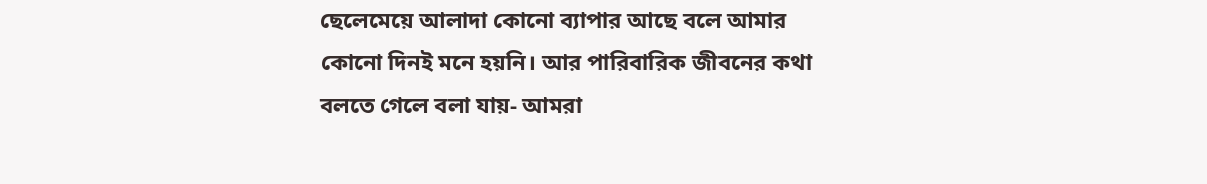ছেলেমেয়ে আলাদা কোনো ব্যাপার আছে বলে আমার কোনো দিনই মনে হয়নি। আর পারিবারিক জীবনের কথা বলতে গেলে বলা যায়- আমরা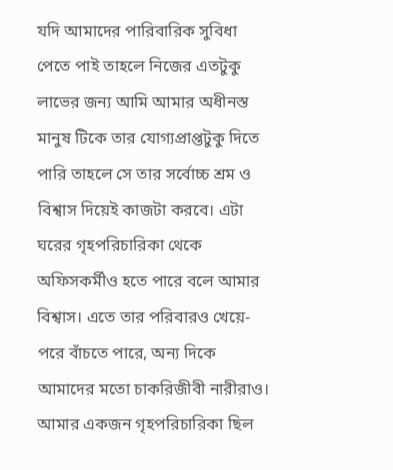যদি আমাদের পারিবারিক সুবিধা পেতে পাই তাহলে নিজের এতটুকু লাভের জন্য আমি আমার অধীনস্ত মানুষ টিকে তার যোগ্যপ্রাপ্তটুকু দিতে পারি তাহলে সে তার সর্বোচ্চ শ্রম ও বিশ্বাস দিয়েই কাজটা করবে। এটা ঘরের গৃহপরিচারিকা থেকে অফিসকর্মীও হতে পারে বলে আমার বিশ্বাস। এতে তার পরিবারও খেয়ে-পরে বাঁচতে পারে, অন্য দিকে আমাদের মতো চাকরিজীবী নারীরাও। আমার একজন গৃহপরিচারিকা ছিল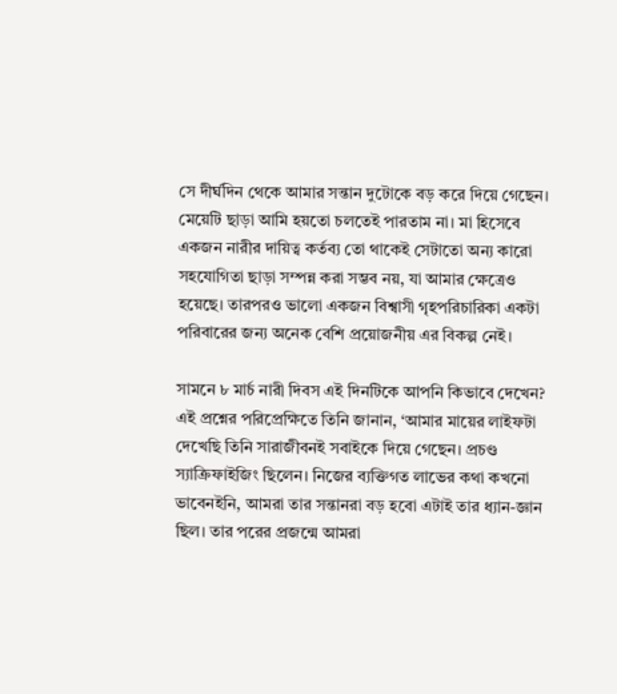সে দীর্ঘদিন থেকে আমার সন্তান দুটোকে বড় করে দিয়ে গেছেন। মেয়েটি ছাড়া আমি হয়তো চলতেই পারতাম না। মা হিসেবে একজন নারীর দায়িত্ব কর্তব্য তো থাকেই সেটাতো অন্য কারো সহযোগিতা ছাড়া সম্পন্ন করা সম্ভব নয়, যা আমার ক্ষেত্রেও হয়েছে। তারপরও ভালো একজন বিশ্বাসী গৃহপরিচারিকা একটা পরিবারের জন্য অনেক বেশি প্রয়োজনীয় এর বিকল্প নেই।

সামনে ৮ মার্চ নারী দিবস এই দিনটিকে আপনি কিভাবে দেখেন? এই প্রশ্নের পরিপ্রেক্ষিতে তিনি জানান, ‘আমার মায়ের লাইফটা দেখেছি তিনি সারাজীবনই সবাইকে দিয়ে গেছেন। প্রচণ্ড স্যাক্রিফাইজিং ছিলেন। নিজের ব্যক্তিগত লাভের কথা কখনো ভাবেনইনি, আমরা তার সন্তানরা বড় হবো এটাই তার ধ্যান-জ্ঞান ছিল। তার পরের প্রজন্মে আমরা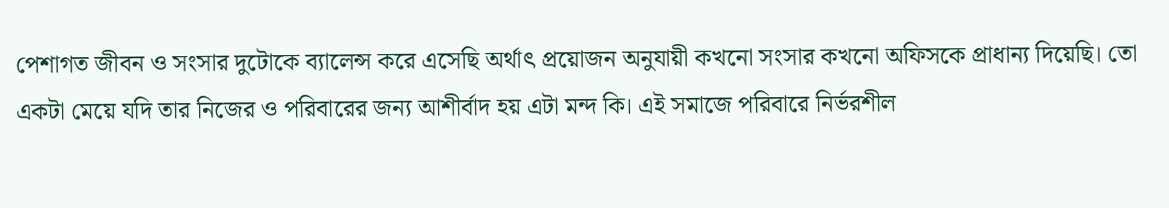পেশাগত জীবন ও সংসার দুটোকে ব্যালেন্স করে এসেছি অর্থাৎ প্রয়োজন অনুযায়ী কখনো সংসার কখনো অফিসকে প্রাধান্য দিয়েছি। তো একটা মেয়ে যদি তার নিজের ও পরিবারের জন্য আশীর্বাদ হয় এটা মন্দ কি। এই সমাজে পরিবারে নির্ভরশীল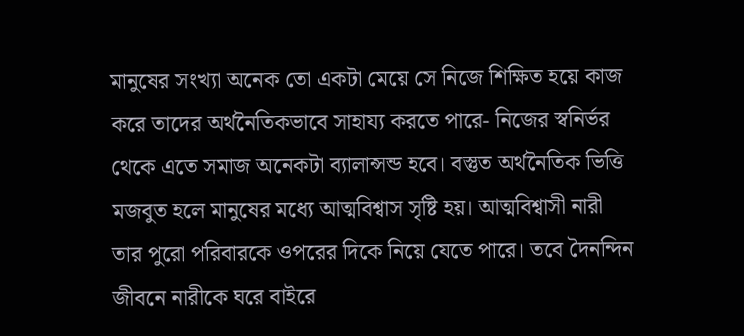মানুষের সংখ্যা অনেক তো একটা মেয়ে সে নিজে শিক্ষিত হয়ে কাজ করে তাদের অর্থনৈতিকভাবে সাহায্য করতে পারে- নিজের স্বনির্ভর থেকে এতে সমাজ অনেকটা ব্যালান্সন্ড হবে। বস্তুত অর্থনৈতিক ভিত্তি মজবুত হলে মানুষের মধ্যে আত্মবিশ্বাস সৃষ্টি হয়। আত্মবিশ্বাসী নারী তার পুরো পরিবারকে ওপরের দিকে নিয়ে যেতে পারে। তবে দৈনন্দিন জীবনে নারীকে ঘরে বাইরে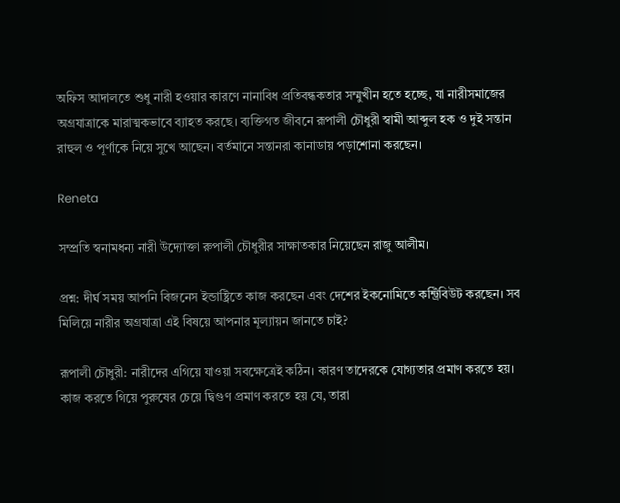অফিস আদালতে শুধু নারী হওয়ার কারণে নানাবিধ প্রতিবন্ধকতার সম্মুখীন হতে হচ্ছে, যা নারীসমাজের অগ্রযাত্রাকে মারাত্মকভাবে ব্যাহত করছে। ব্যক্তিগত জীবনে রূপালী চৌধুরী স্বামী আব্দুল হক ও দুই সন্তান রাহুল ও পূর্ণাকে নিয়ে সুখে আছেন। বর্তমানে সন্তানরা কানাডায় পড়াশোনা করছেন।

Reneta

সম্প্রতি স্বনামধন্য নারী উদ্যোক্তা রুপালী চৌধুরীর সাক্ষাতকার নিয়েছেন রাজু আলীম।

প্রশ্ন: দীর্ঘ সময় আপনি বিজনেস ইন্ডাষ্ট্রিতে কাজ করছেন এবং দেশের ইকনোমিতে কন্ট্রিবিউট করছেন। সব মিলিয়ে নারীর অগ্রযাত্রা এই বিষয়ে আপনার মূল্যায়ন জানতে চাই?

রূপালী চৌধুরী: নারীদের এগিয়ে যাওয়া সবক্ষেত্রেই কঠিন। কারণ তাদেরকে যোগ্যতার প্রমাণ করতে হয়। কাজ করতে গিয়ে পুরুষের চেয়ে দ্বিগুণ প্রমাণ করতে হয় যে, তারা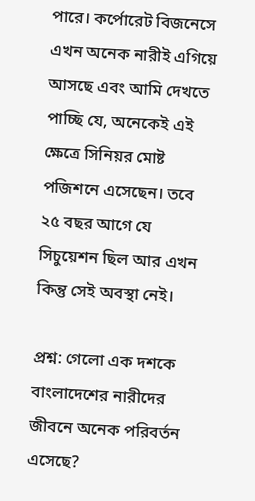পারে। কর্পোরেট বিজনেসে এখন অনেক নারীই এগিয়ে আসছে এবং আমি দেখতে পাচ্ছি যে, অনেকেই এই ক্ষেত্রে সিনিয়র মোষ্ট পজিশনে এসেছেন। তবে ২৫ বছর আগে যে সিচুয়েশন ছিল আর এখন কিন্তু সেই অবস্থা নেই।

প্রশ্ন: গেলো এক দশকে বাংলাদেশের নারীদের জীবনে অনেক পরিবর্তন এসেছে?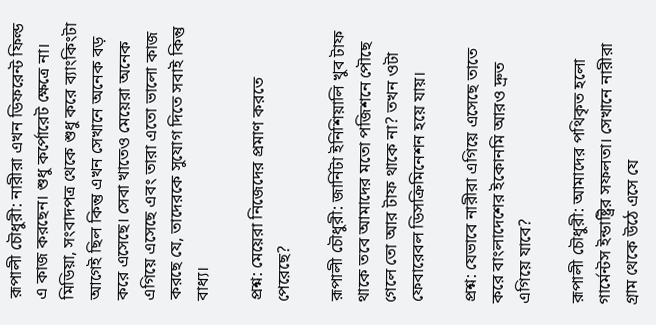রূপালী চৌধুরী: নারীরা এখন ডিফরেন্ট ফিল্ড এ কাজ করছেন। শুধু কর্পোরেট ক্ষেত্রে না। মিডিয়া, সংবাদপত্র থেকে শুধু করে ব্যাংকিংটা আগেই ছিল কিন্তু এখন সেখানে অনেক বড় করে এসেছে। সেবা খাতেও মেয়েরা অনেক এগিয়ে এসেছে এবং তারা এতো ভালো কাজ করছে যে, তাদেরকে সুযোগ দিতে সবাই কিন্তু বাধ্য।

প্রশ্ন: মেয়েরা নিজেদের প্রমাণ করতে পেরেছে?

রূপালী চৌধুরী: জার্নিটা ইনিশিয়ালি খুব টাফ থাকে তবে আমাদের মতো পজিশনে পৌছে গেলে তো আর টাফ থাকে না? তখন ওটা ফেবারেবল ডিসক্রিমিনেশন হয়ে যায়।

প্রশ্ন: যেভাবে নারীরা এগিয়ে এসেছে তাতে করে বাংলাদেশের ইকোনমি আরও দ্রুত এগিয়ে যাবে?

রূপালী চৌধুরী: আমাদের পথিকৃত হলো গার্মেন্টস ইন্ডাষ্ট্রির সফলতা। সেখানে নারীরা গ্রাম থেকে উঠে এসে যে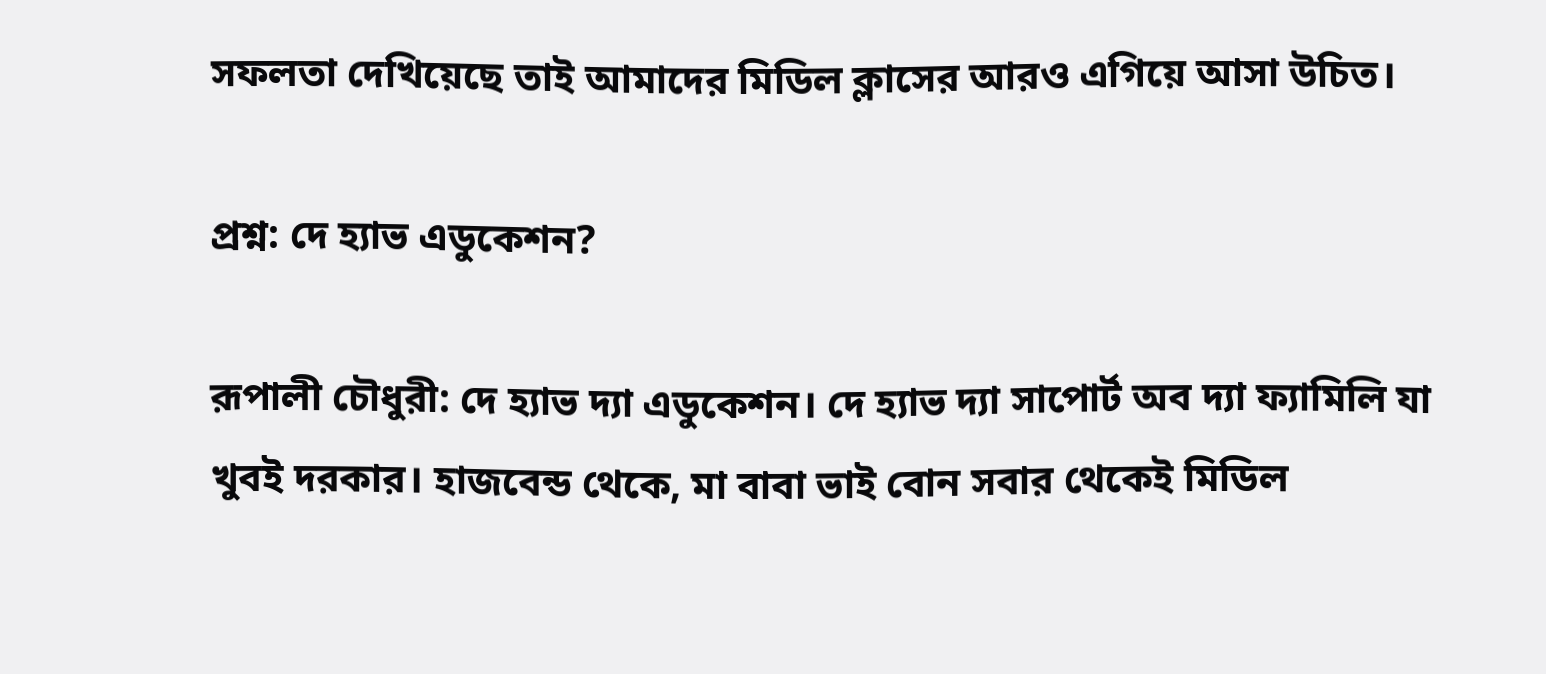সফলতা দেখিয়েছে তাই আমাদের মিডিল ক্লাসের আরও এগিয়ে আসা উচিত।

প্রশ্ন: দে হ্যাভ এডুকেশন?

রূপালী চৌধুরী: দে হ্যাভ দ্যা এডুকেশন। দে হ্যাভ দ্যা সাপোর্ট অব দ্যা ফ্যামিলি যা খুবই দরকার। হাজবেন্ড থেকে, মা বাবা ভাই বোন সবার থেকেই মিডিল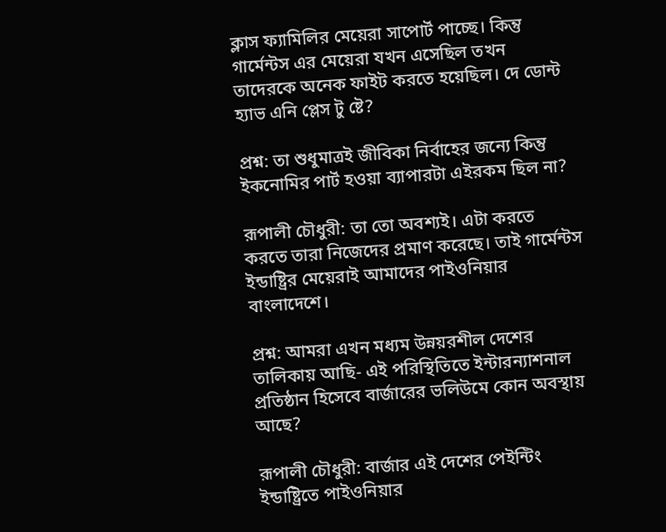ক্লাস ফ্যামিলির মেয়েরা সাপোর্ট পাচ্ছে। কিন্তু গার্মেন্টস এর মেয়েরা যখন এসেছিল তখন তাদেরকে অনেক ফাইট করতে হয়েছিল। দে ডোন্ট হ্যাভ এনি প্লেস টু ষ্টে?

প্রশ্ন: তা শুধুমাত্রই জীবিকা নির্বাহের জন্যে কিন্তু ইকনোমির পার্ট হওয়া ব্যাপারটা এইরকম ছিল না?

রূপালী চৌধুরী: তা তো অবশ্যই। এটা করতে করতে তারা নিজেদের প্রমাণ করেছে। তাই গার্মেন্টস ইন্ডাষ্ট্রির মেয়েরাই আমাদের পাইওনিয়ার বাংলাদেশে।

প্রশ্ন: আমরা এখন মধ্যম উন্নয়রশীল দেশের তালিকায় আছি- এই পরিস্থিতিতে ইন্টারন্যাশনাল প্রতিষ্ঠান হিসেবে বার্জারের ভলিউমে কোন অবস্থায় আছে?

রূপালী চৌধুরী: বার্জার এই দেশের পেইন্টিং ইন্ডাষ্ট্রিতে পাইওনিয়ার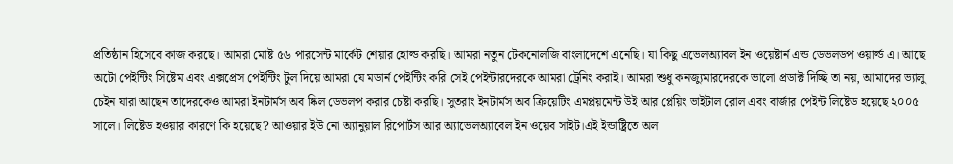প্রতিষ্ঠান হিসেবে কাজ করছে। আমরা মোষ্ট ৫৬ পারসেন্ট মার্কেট শেয়ার হোল্ড করছি। আমরা নতুন টেকনোলজি বাংলাদেশে এনেছি। যা কিছু এভেলঅ্যাবল ইন ওয়েষ্টার্ন এন্ড ডেভলডপ ওয়ার্ল্ড এ। আছে অটো পেইন্টিং সিষ্টেম এবং এক্সপ্রেস পেইন্টিং টুল দিয়ে আমরা যে মডার্ন পেইন্টিং করি সেই পেইন্টারদেরকে আমরা ট্রেনিং করাই। আমরা শুধু কনজ্যুমারদেরকে ভালো প্রডাক্ট দিচ্ছি তা নয়, আমাদের ভ্যালু চেইন যারা আছেন তাদেরকেও আমরা ইনটার্মস অব ষ্কিল ডেভলপ করার চেষ্টা করছি। সুতরাং ইনটার্মস অব ক্রিয়েটিং এমপ্লয়মেন্ট উই আর প্লেয়িং ভাইটাল রোল এবং বার্জার পেইন্ট লিষ্টেড হয়েছে ২০০৫ সালে। লিষ্টেড হওয়ার কারণে কি হয়েছে? আওয়ার ইউ নো অ্যানুয়াল রিপোর্টস আর অ্যাভেলঅ্যাবেল ইন ওয়েব সাইট।এই ইন্ডাষ্ট্রিতে অল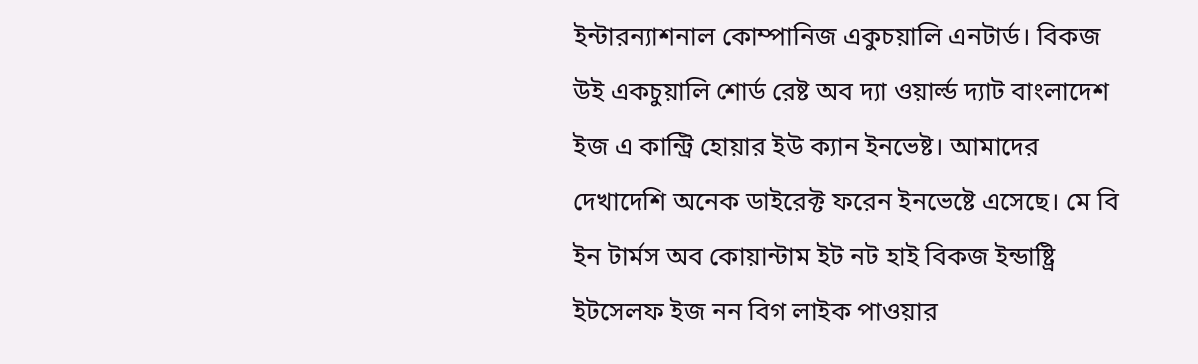ইন্টারন্যাশনাল কোম্পানিজ একুচয়ালি এনটার্ড। বিকজ উই একচুয়ালি শোর্ড রেষ্ট অব দ্যা ওয়ার্ল্ড দ্যাট বাংলাদেশ ইজ এ কান্ট্রি হোয়ার ইউ ক্যান ইনভেষ্ট। আমাদের দেখাদেশি অনেক ডাইরেক্ট ফরেন ইনভেষ্টে এসেছে। মে বি ইন টার্মস অব কোয়ান্টাম ইট নট হাই বিকজ ইন্ডাষ্ট্রি ইটসেলফ ইজ নন বিগ লাইক পাওয়ার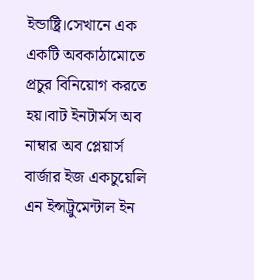ইন্ডাষ্ট্রি।সেখানে এক একটি অবকাঠামোতে প্রচুর বিনিয়োগ করতে হয়।বাট ইনটার্মস অব নাম্বার অব প্লেয়ার্স বার্জার ইজ একচুয়েলি এন ইন্সট্রুমেন্টাল ইন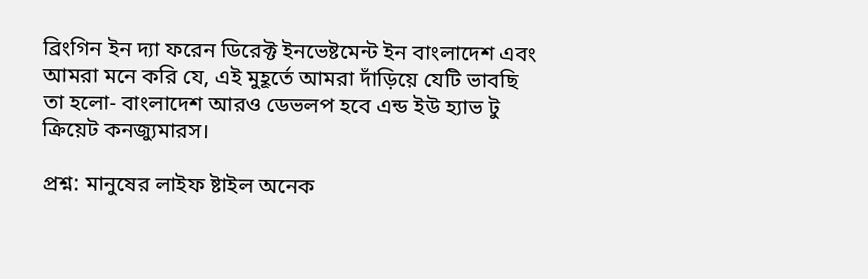ব্রিংগিন ইন দ্যা ফরেন ডিরেক্ট ইনভেষ্টমেন্ট ইন বাংলাদেশ এবং আমরা মনে করি যে, এই মুহূর্তে আমরা দাঁড়িয়ে যেটি ভাবছি তা হলো- বাংলাদেশ আরও ডেভলপ হবে এন্ড ইউ হ্যাভ টু ক্রিয়েট কনজ্যুমারস।

প্রশ্ন: মানুষের লাইফ ষ্টাইল অনেক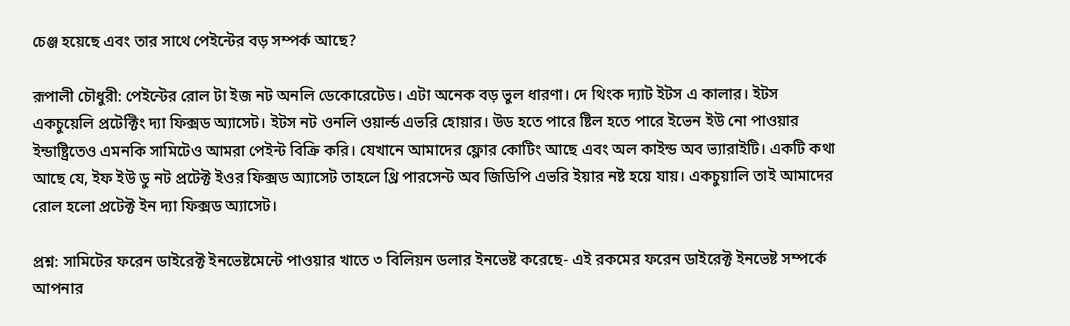চেঞ্জ হয়েছে এবং তার সাথে পেইন্টের বড় সম্পর্ক আছে?

রূপালী চৌধুরী: পেইন্টের রোল টা ইজ নট অনলি ডেকোরেটেড। এটা অনেক বড় ভুল ধারণা। দে থিংক দ্যাট ইটস এ কালার। ইটস একচুয়েলি প্রটেক্টিং দ্যা ফিক্সড অ্যাসেট। ইটস নট ওনলি ওয়ার্ল্ড এভরি হোয়ার। উড হতে পারে ষ্টিল হতে পারে ইভেন ইউ নো পাওয়ার ইন্ডাষ্ট্রিতেও এমনকি সামিটেও আমরা পেইন্ট বিক্রি করি। যেখানে আমাদের ফ্লোর কোটিং আছে এবং অল কাইন্ড অব ভ্যারাইটি। একটি কথা আছে যে, ইফ ইউ ডু নট প্রটেক্ট ইওর ফিক্সড অ্যাসেট তাহলে থ্রি পারসেন্ট অব জিডিপি এভরি ইয়ার নষ্ট হয়ে যায়। একচুয়ালি তাই আমাদের রোল হলো প্রটেক্ট ইন দ্যা ফিক্সড অ্যাসেট।

প্রশ্ন: সামিটের ফরেন ডাইরেক্ট ইনভেষ্টমেন্টে পাওয়ার খাতে ৩ বিলিয়ন ডলার ইনভেষ্ট করেছে- এই রকমের ফরেন ডাইরেক্ট ইনভেষ্ট সম্পর্কে আপনার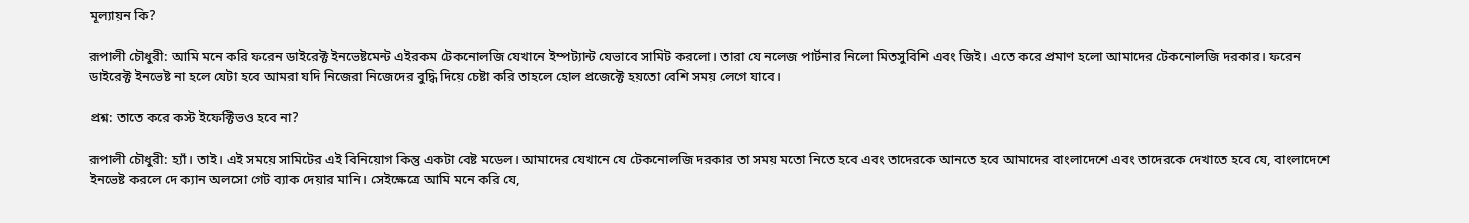মূল্যায়ন কি?

রূপালী চৌধুরী: আমি মনে করি ফরেন ডাইরেক্ট ইনভেষ্টমেন্ট এইরকম টেকনোলজি যেখানে ইম্পট্যান্ট যেভাবে সামিট করলো। তারা যে নলেজ পার্টনার নিলো মিতসুবিশি এবং জিই। এতে করে প্রমাণ হলো আমাদের টেকনোলজি দরকার। ফরেন ডাইরেক্ট ইনভেষ্ট না হলে যেটা হবে আমরা যদি নিজেরা নিজেদের বুদ্ধি দিয়ে চেষ্টা করি তাহলে হোল প্রজেক্টে হয়তো বেশি সময় লেগে যাবে।

প্রশ্ন: তাতে করে কস্ট ইফেক্টিভও হবে না?

রূপালী চৌধুরী: হ্যাঁ। তাই। এই সময়ে সামিটের এই বিনিয়োগ কিন্তু একটা বেষ্ট মডেল। আমাদের যেখানে যে টেকনোলজি দরকার তা সময় মতো নিতে হবে এবং তাদেরকে আনতে হবে আমাদের বাংলাদেশে এবং তাদেরকে দেখাতে হবে যে, বাংলাদেশে ইনভেষ্ট করলে দে ক্যান অলসো গেট ব্যাক দেয়ার মানি। সেইক্ষেত্রে আমি মনে করি যে,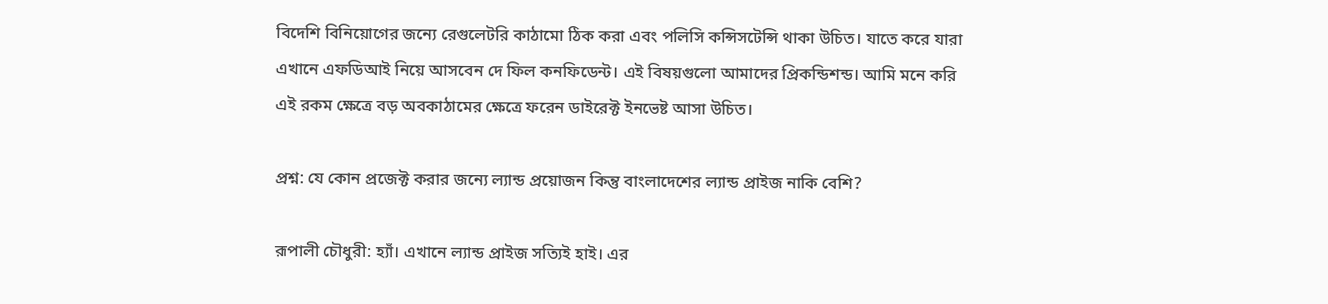বিদেশি বিনিয়োগের জন্যে রেগুলেটরি কাঠামো ঠিক করা এবং পলিসি কন্সিসটেন্সি থাকা উচিত। যাতে করে যারা এখানে এফডিআই নিয়ে আসবেন দে ফিল কনফিডেন্ট। এই বিষয়গুলো আমাদের প্রিকন্ডিশন্ড। আমি মনে করি এই রকম ক্ষেত্রে বড় অবকাঠামের ক্ষেত্রে ফরেন ডাইরেক্ট ইনভেষ্ট আসা উচিত।

প্রশ্ন: যে কোন প্রজেক্ট করার জন্যে ল্যান্ড প্রয়োজন কিন্তু বাংলাদেশের ল্যান্ড প্রাইজ নাকি বেশি?

রূপালী চৌধুরী: হ্যাঁ। এখানে ল্যান্ড প্রাইজ সত্যিই হাই। এর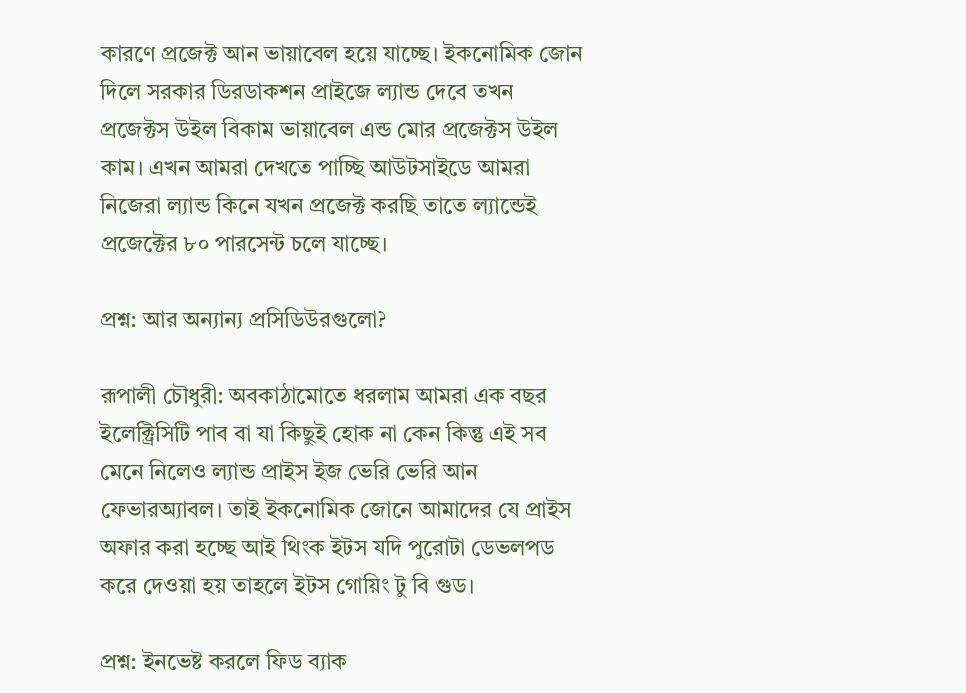কারণে প্রজেক্ট আন ভায়াবেল হয়ে যাচ্ছে। ইকনোমিক জোন দিলে সরকার ডিরডাকশন প্রাইজে ল্যান্ড দেবে তখন প্রজেক্টস উইল বিকাম ভায়াবেল এন্ড মোর প্রজেক্টস উইল কাম। এখন আমরা দেখতে পাচ্ছি আউটসাইডে আমরা নিজেরা ল্যান্ড কিনে যখন প্রজেক্ট করছি তাতে ল্যান্ডেই প্রজেক্টের ৮০ পারসেন্ট চলে যাচ্ছে।

প্রশ্ন: আর অন্যান্য প্রসিডিউরগুলো?

রূপালী চৌধুরী: অবকাঠামোতে ধরলাম আমরা এক বছর ইলেক্ট্রিসিটি পাব বা যা কিছুই হোক না কেন কিন্তু এই সব মেনে নিলেও ল্যান্ড প্রাইস ইজ ভেরি ভেরি আন ফেভারঅ্যাবল। তাই ইকনোমিক জোনে আমাদের যে প্রাইস অফার করা হচ্ছে আই থিংক ইটস যদি পুরোটা ডেভলপড করে দেওয়া হয় তাহলে ইটস গোয়িং টু বি গুড।

প্রশ্ন: ইনভেষ্ট করলে ফিড ব্যাক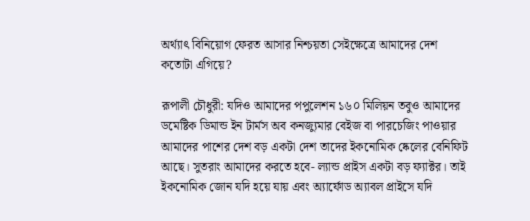অর্থ্যাৎ বিনিয়োগ ফেরত আসার নিশ্চয়তা সেইক্ষেত্রে আমাদের দেশ কতোটা এগিয়ে?

রূপালী চৌধুরী: যদিও আমাদের পপুলেশন ১৬০ মিলিয়ন তবুও আমাদের ডমেষ্টিক ডিমান্ড ইন টার্মস অব কনজ্যুমার বেইজ বা পারচেজিং পাওয়ার আমাদের পাশের দেশ বড় একটা দেশ তাদের ইকনোমিক ষ্কেলের বেনিফিট আছে। সুতরাং আমাদের করতে হবে- ল্যান্ড প্রাইস একটা বড় ফ্যাক্টর। তাই ইকনোমিক জোন যদি হয়ে যায় এবং অ্যার্ফোড অ্যাবল প্রাইসে যদি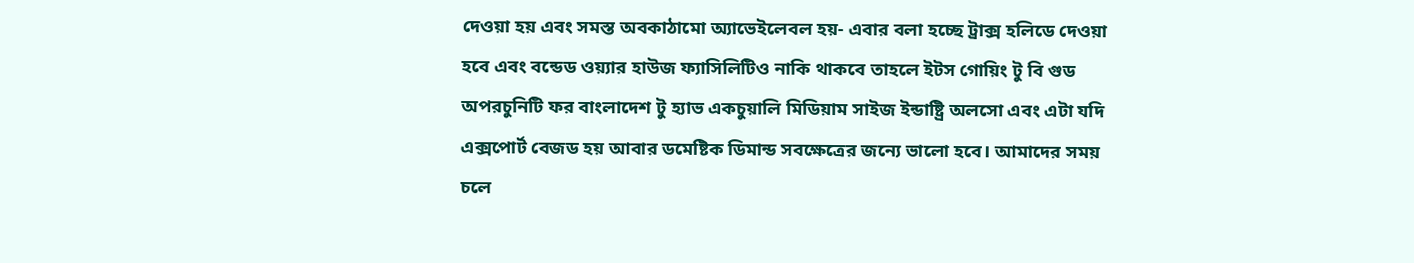দেওয়া হয় এবং সমস্ত অবকাঠামো অ্যাভেইলেবল হয়- এবার বলা হচ্ছে ট্রাক্স হলিডে দেওয়া হবে এবং বন্ডেড ওয়্যার হাউজ ফ্যাসিলিটিও নাকি থাকবে তাহলে ইটস গোয়িং টু বি গুড অপরচুনিটি ফর বাংলাদেশ টু হ্যাভ একচুয়ালি মিডিয়াম সাইজ ইন্ডাষ্ট্রি অলসো এবং এটা যদি এক্সপোর্ট বেজড হয় আবার ডমেষ্টিক ডিমান্ড সবক্ষেত্রের জন্যে ভালো হবে। আমাদের সময় চলে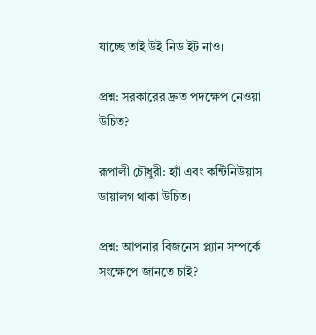যাচ্ছে তাই উই নিড ইট নাও।

প্রশ্ন: সরকারের দ্রুত পদক্ষেপ নেওয়া উচিত?

রূপালী চৌধুরী: হ্যাঁ এবং কন্টিনিউয়াস ডায়ালগ থাকা উচিত।

প্রশ্ন: আপনার বিজনেস প্ল্যান সম্পর্কে সংক্ষেপে জানতে চাই?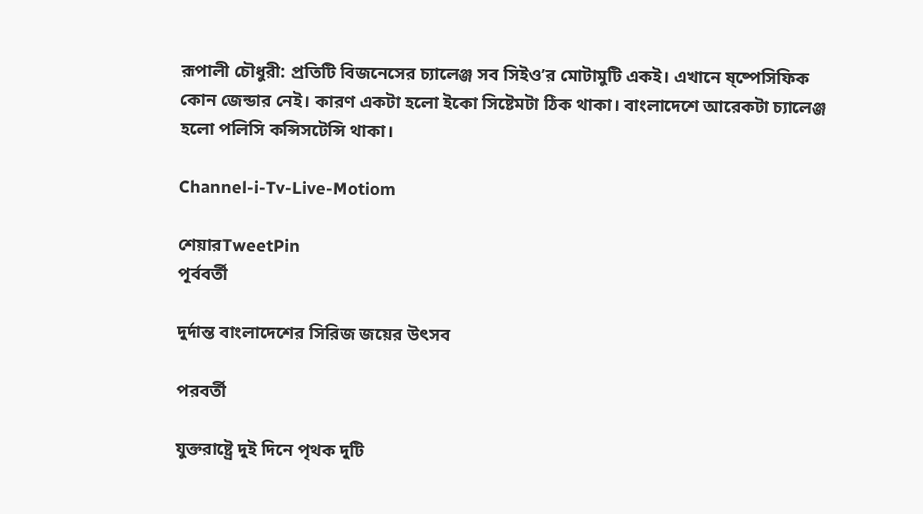রূপালী চৌধুরী: প্রতিটি বিজনেসের চ্যালেঞ্জ সব সিইও’র মোটামুটি একই। এখানে ষ্ষ্পেসিফিক কোন জেন্ডার নেই। কারণ একটা হলো ইকো সিষ্টেমটা ঠিক থাকা। বাংলাদেশে আরেকটা চ্যালেঞ্জ হলো পলিসি কন্সিসটেন্সি থাকা।

Channel-i-Tv-Live-Motiom

শেয়ারTweetPin
পূর্ববর্তী

দুর্দান্ত বাংলাদেশের সিরিজ জয়ের উৎসব

পরবর্তী

যুক্তরাষ্ট্রে দুই দিনে পৃথক দুটি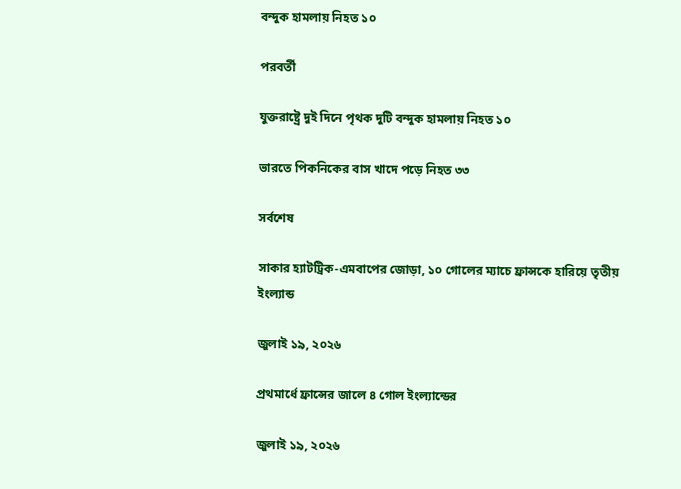বন্দুক হামলায় নিহত ১০

পরবর্তী

যুক্তরাষ্ট্রে দুই দিনে পৃথক দুটি বন্দুক হামলায় নিহত ১০

ভারতে পিকনিকের বাস খাদে পড়ে নিহত ৩৩

সর্বশেষ

সাকার হ্যাটট্রিক-এমবাপের জোড়া, ১০ গোলের ম্যাচে ফ্রান্সকে হারিয়ে তৃতীয় ইংল্যান্ড

জুলাই ১৯, ২০২৬

প্রথমার্ধে ফ্রান্সের জালে ৪ গোল ইংল্যান্ডের

জুলাই ১৯, ২০২৬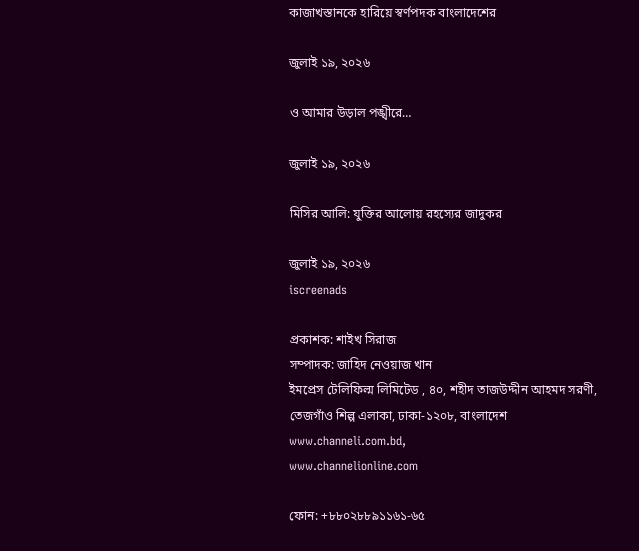কাজাখস্তানকে হারিয়ে স্বর্ণপদক বাংলাদেশের

জুলাই ১৯, ২০২৬

ও আমার উড়াল পঙ্খীরে…

জুলাই ১৯, ২০২৬

মিসির আলি: যুক্তির আলোয় রহস্যের জাদুকর

জুলাই ১৯, ২০২৬
iscreenads

প্রকাশক: শাইখ সিরাজ
সম্পাদক: জাহিদ নেওয়াজ খান
ইমপ্রেস টেলিফিল্ম লিমিটেড , ৪০, শহীদ তাজউদ্দীন আহমদ সরণী, তেজগাঁও শিল্প এলাকা, ঢাকা-১২০৮, বাংলাদেশ
www.channeli.com.bd,
www.channelionline.com

ফোন: +৮৮০২৮৮৯১১৬১-৬৫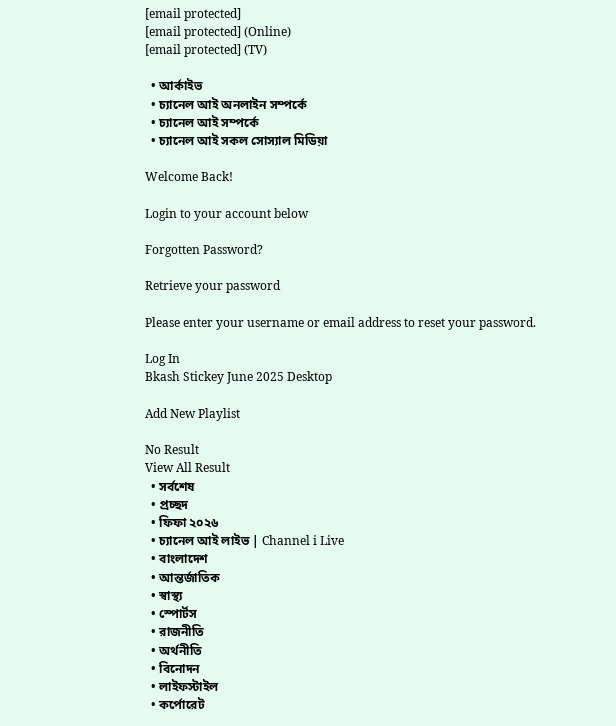[email protected]
[email protected] (Online)
[email protected] (TV)

  • আর্কাইভ
  • চ্যানেল আই অনলাইন সম্পর্কে
  • চ্যানেল আই সম্পর্কে
  • চ্যানেল আই সকল সোস্যাল মিডিয়া

Welcome Back!

Login to your account below

Forgotten Password?

Retrieve your password

Please enter your username or email address to reset your password.

Log In
Bkash Stickey June 2025 Desktop

Add New Playlist

No Result
View All Result
  • সর্বশেষ
  • প্রচ্ছদ
  • ফিফা ২০২৬
  • চ্যানেল আই লাইভ | Channel i Live
  • বাংলাদেশ
  • আন্তর্জাতিক
  • স্বাস্থ্য
  • স্পোর্টস
  • রাজনীতি
  • অর্থনীতি
  • বিনোদন
  • লাইফস্টাইল
  • কর্পোরেট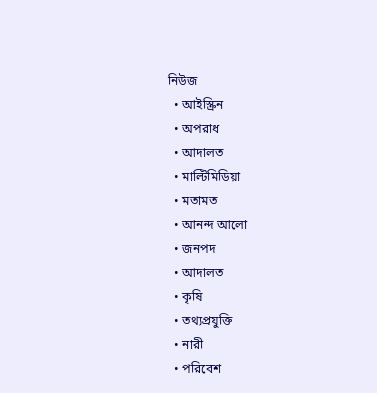নিউজ
  • আইস্ক্রিন
  • অপরাধ
  • আদালত
  • মাল্টিমিডিয়া
  • মতামত
  • আনন্দ আলো
  • জনপদ
  • আদালত
  • কৃষি
  • তথ্যপ্রযুক্তি
  • নারী
  • পরিবেশ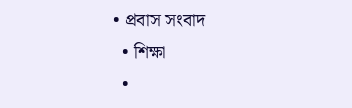• প্রবাস সংবাদ
  • শিক্ষা
  •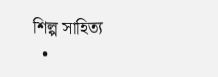শিল্প সাহিত্য
  •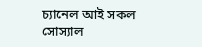চ্যানেল আই সকল সোস্যাল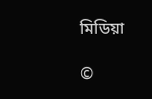মিডিয়া

©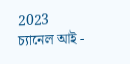2023 চ্যানেল আই -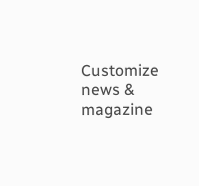Customize news & magazine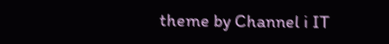theme by Channel i IT